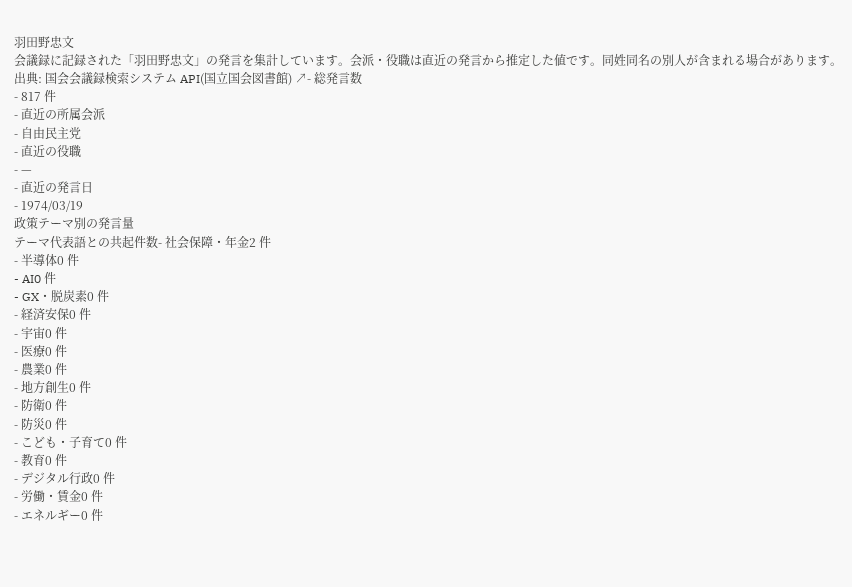羽田野忠文
会議録に記録された「羽田野忠文」の発言を集計しています。会派・役職は直近の発言から推定した値です。同姓同名の別人が含まれる場合があります。
出典: 国会会議録検索システム API(国立国会図書館) ↗- 総発言数
- 817 件
- 直近の所属会派
- 自由民主党
- 直近の役職
- —
- 直近の発言日
- 1974/03/19
政策テーマ別の発言量
テーマ代表語との共起件数- 社会保障・年金2 件
- 半導体0 件
- AI0 件
- GX・脱炭素0 件
- 経済安保0 件
- 宇宙0 件
- 医療0 件
- 農業0 件
- 地方創生0 件
- 防衛0 件
- 防災0 件
- こども・子育て0 件
- 教育0 件
- デジタル行政0 件
- 労働・賃金0 件
- エネルギー0 件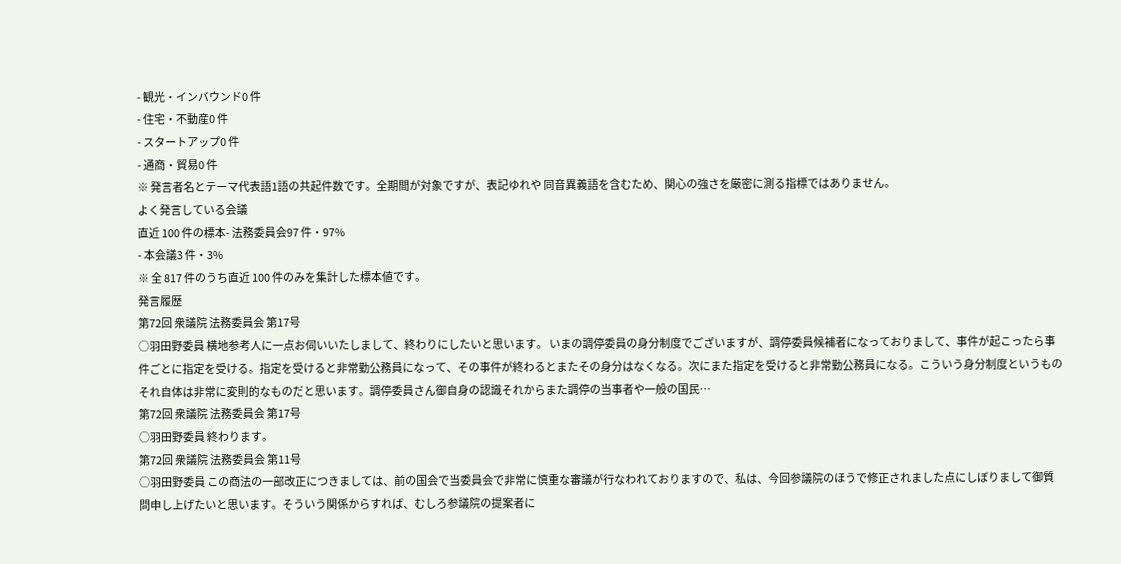- 観光・インバウンド0 件
- 住宅・不動産0 件
- スタートアップ0 件
- 通商・貿易0 件
※ 発言者名とテーマ代表語1語の共起件数です。全期間が対象ですが、表記ゆれや 同音異義語を含むため、関心の強さを厳密に測る指標ではありません。
よく発言している会議
直近 100 件の標本- 法務委員会97 件・97%
- 本会議3 件・3%
※ 全 817 件のうち直近 100 件のみを集計した標本値です。
発言履歴
第72回 衆議院 法務委員会 第17号
○羽田野委員 横地参考人に一点お伺いいたしまして、終わりにしたいと思います。 いまの調停委員の身分制度でございますが、調停委員候補者になっておりまして、事件が起こったら事件ごとに指定を受ける。指定を受けると非常勤公務員になって、その事件が終わるとまたその身分はなくなる。次にまた指定を受けると非常勤公務員になる。こういう身分制度というものそれ自体は非常に変則的なものだと思います。調停委員さん御自身の認識それからまた調停の当事者や一般の国民…
第72回 衆議院 法務委員会 第17号
○羽田野委員 終わります。
第72回 衆議院 法務委員会 第11号
○羽田野委員 この商法の一部改正につきましては、前の国会で当委員会で非常に慎重な審議が行なわれておりますので、私は、今回参議院のほうで修正されました点にしぼりまして御質問申し上げたいと思います。そういう関係からすれば、むしろ参議院の提案者に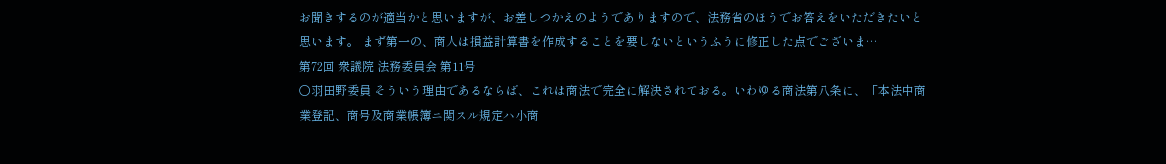お聞きするのが適当かと思いますが、お差しつかえのようでありますので、法務省のほうでお答えをいただきたいと思います。 まず第一の、商人は損益計算書を作成することを要しないというふうに修正した点でございま…
第72回 衆議院 法務委員会 第11号
○羽田野委員 そういう理由であるならば、これは商法で完全に解決されておる。いわゆる商法第八条に、「本法中商業登記、商号及商業帳簿ニ関スル規定ハ小商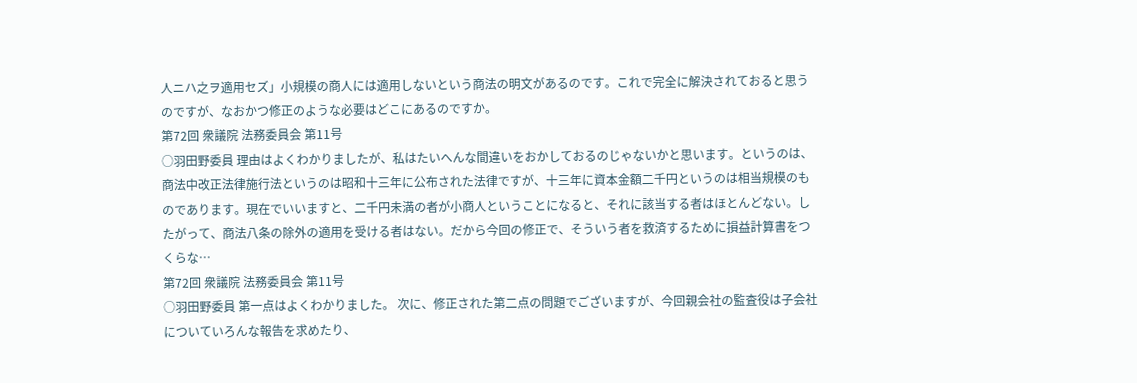人ニハ之ヲ適用セズ」小規模の商人には適用しないという商法の明文があるのです。これで完全に解決されておると思うのですが、なおかつ修正のような必要はどこにあるのですか。
第72回 衆議院 法務委員会 第11号
○羽田野委員 理由はよくわかりましたが、私はたいへんな間違いをおかしておるのじゃないかと思います。というのは、商法中改正法律施行法というのは昭和十三年に公布された法律ですが、十三年に資本金額二千円というのは相当規模のものであります。現在でいいますと、二千円未満の者が小商人ということになると、それに該当する者はほとんどない。したがって、商法八条の除外の適用を受ける者はない。だから今回の修正で、そういう者を救済するために損益計算書をつくらな…
第72回 衆議院 法務委員会 第11号
○羽田野委員 第一点はよくわかりました。 次に、修正された第二点の問題でございますが、今回親会社の監査役は子会社についていろんな報告を求めたり、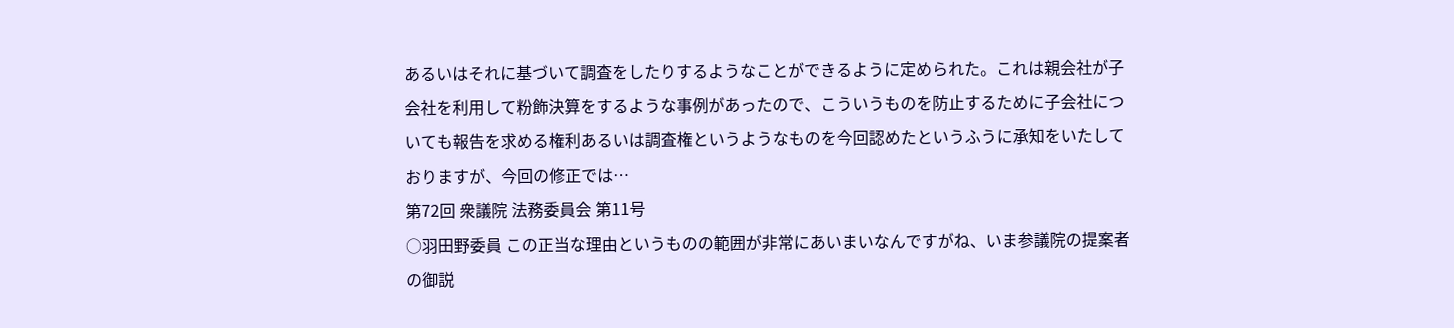あるいはそれに基づいて調査をしたりするようなことができるように定められた。これは親会社が子会社を利用して粉飾決算をするような事例があったので、こういうものを防止するために子会社についても報告を求める権利あるいは調査権というようなものを今回認めたというふうに承知をいたしておりますが、今回の修正では…
第72回 衆議院 法務委員会 第11号
○羽田野委員 この正当な理由というものの範囲が非常にあいまいなんですがね、いま参議院の提案者の御説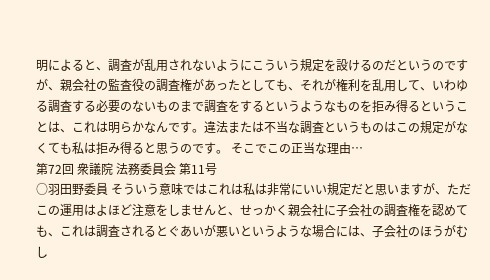明によると、調査が乱用されないようにこういう規定を設けるのだというのですが、親会社の監査役の調査権があったとしても、それが権利を乱用して、いわゆる調査する必要のないものまで調査をするというようなものを拒み得るということは、これは明らかなんです。違法または不当な調査というものはこの規定がなくても私は拒み得ると思うのです。 そこでこの正当な理由…
第72回 衆議院 法務委員会 第11号
○羽田野委員 そういう意味ではこれは私は非常にいい規定だと思いますが、ただこの運用はよほど注意をしませんと、せっかく親会社に子会社の調査権を認めても、これは調査されるとぐあいが悪いというような場合には、子会社のほうがむし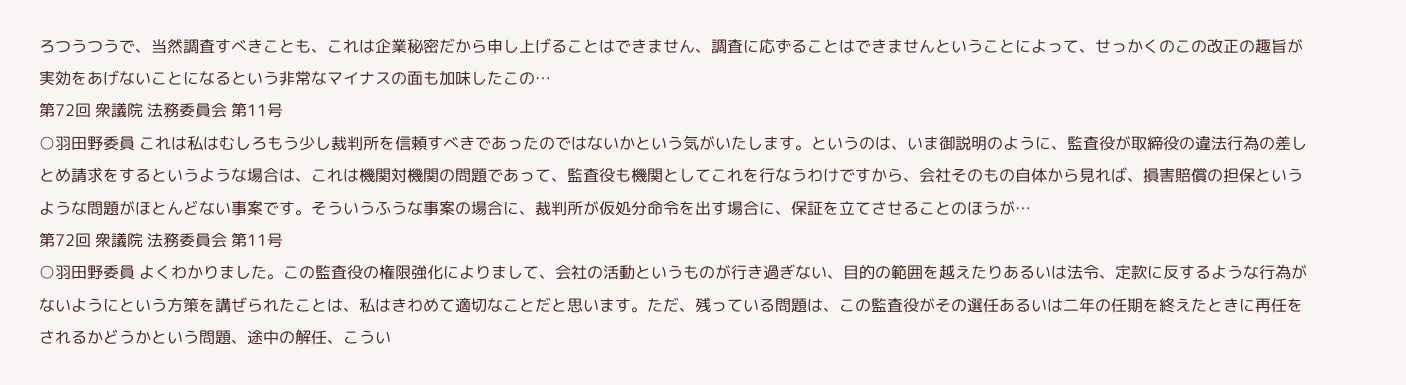ろつうつうで、当然調査すべきことも、これは企業秘密だから申し上げることはできません、調査に応ずることはできませんということによって、せっかくのこの改正の趣旨が実効をあげないことになるという非常なマイナスの面も加味したこの…
第72回 衆議院 法務委員会 第11号
○羽田野委員 これは私はむしろもう少し裁判所を信頼すべきであったのではないかという気がいたします。というのは、いま御説明のように、監査役が取締役の違法行為の差しとめ請求をするというような場合は、これは機関対機関の問題であって、監査役も機関としてこれを行なうわけですから、会社そのもの自体から見れば、損害賠償の担保というような問題がほとんどない事案です。そういうふうな事案の場合に、裁判所が仮処分命令を出す場合に、保証を立てさせることのほうが…
第72回 衆議院 法務委員会 第11号
○羽田野委員 よくわかりました。この監査役の権限強化によりまして、会社の活動というものが行き過ぎない、目的の範囲を越えたりあるいは法令、定款に反するような行為がないようにという方策を講ぜられたことは、私はきわめて適切なことだと思います。ただ、残っている問題は、この監査役がその選任あるいは二年の任期を終えたときに再任をされるかどうかという問題、途中の解任、こうい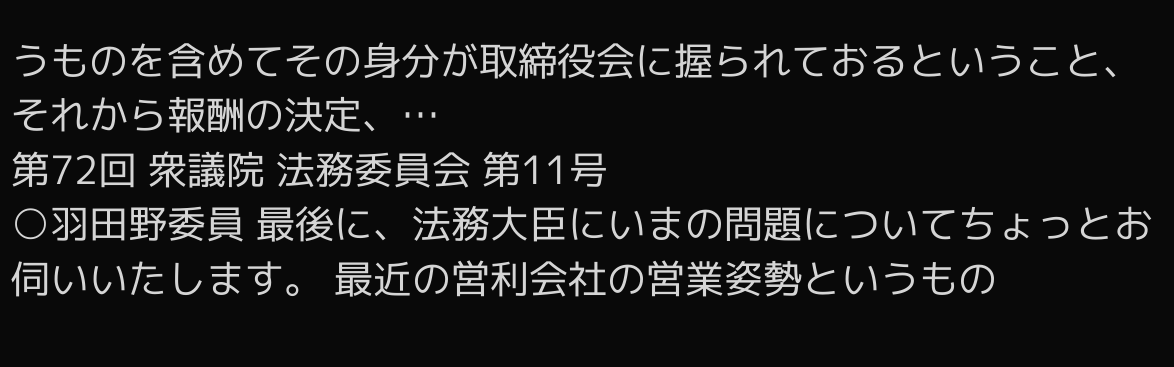うものを含めてその身分が取締役会に握られておるということ、それから報酬の決定、…
第72回 衆議院 法務委員会 第11号
○羽田野委員 最後に、法務大臣にいまの問題についてちょっとお伺いいたします。 最近の営利会社の営業姿勢というもの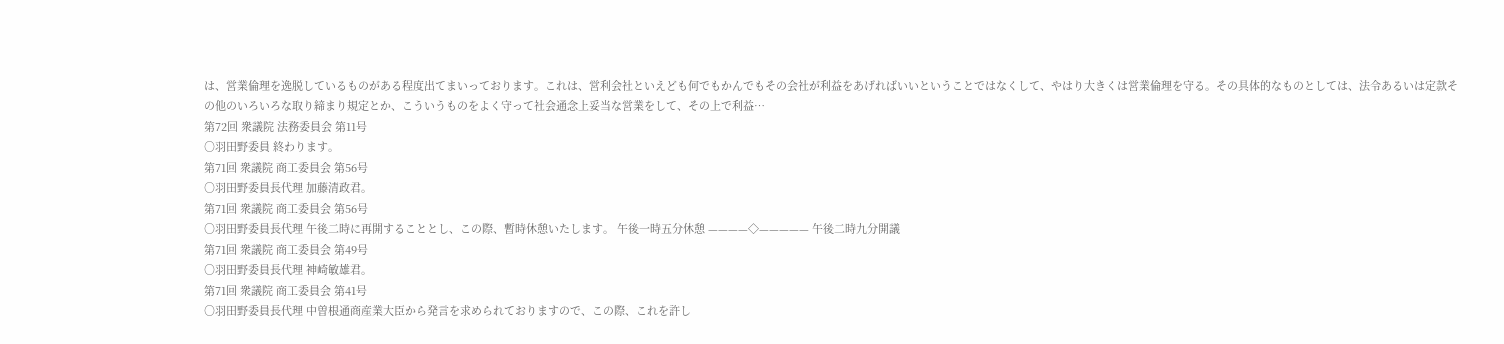は、営業倫理を逸脱しているものがある程度出てまいっております。これは、営利会社といえども何でもかんでもその会社が利益をあげればいいということではなくして、やはり大きくは営業倫理を守る。その具体的なものとしては、法令あるいは定款その他のいろいろな取り締まり規定とか、こういうものをよく守って社会通念上妥当な営業をして、その上で利益…
第72回 衆議院 法務委員会 第11号
○羽田野委員 終わります。
第71回 衆議院 商工委員会 第56号
○羽田野委員長代理 加藤清政君。
第71回 衆議院 商工委員会 第56号
○羽田野委員長代理 午後二時に再開することとし、この際、暫時休憩いたします。 午後一時五分休憩 ————◇————— 午後二時九分開議
第71回 衆議院 商工委員会 第49号
○羽田野委員長代理 神崎敏雄君。
第71回 衆議院 商工委員会 第41号
○羽田野委員長代理 中曽根通商産業大臣から発言を求められておりますので、この際、これを許し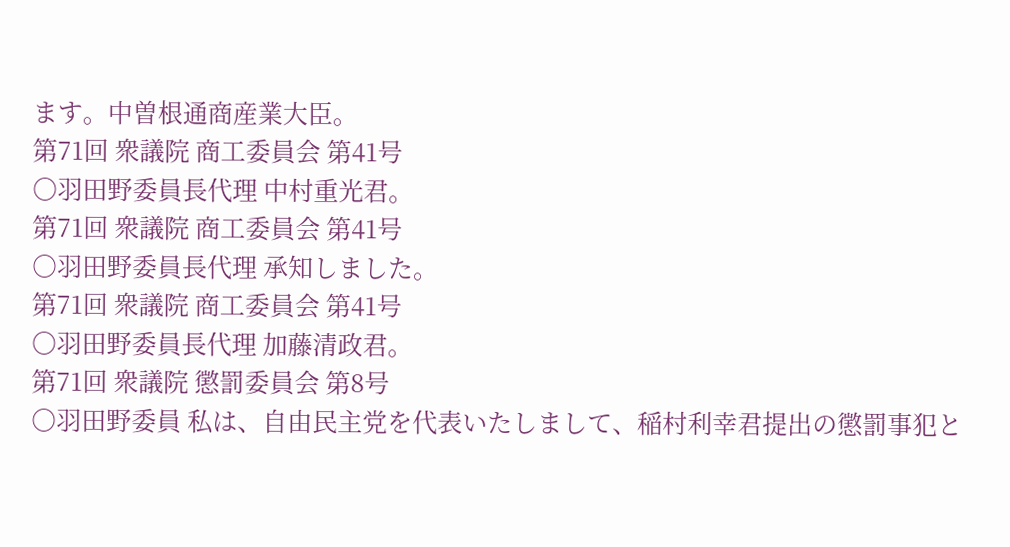ます。中曽根通商産業大臣。
第71回 衆議院 商工委員会 第41号
○羽田野委員長代理 中村重光君。
第71回 衆議院 商工委員会 第41号
○羽田野委員長代理 承知しました。
第71回 衆議院 商工委員会 第41号
○羽田野委員長代理 加藤清政君。
第71回 衆議院 懲罰委員会 第8号
○羽田野委員 私は、自由民主党を代表いたしまして、稲村利幸君提出の懲罰事犯と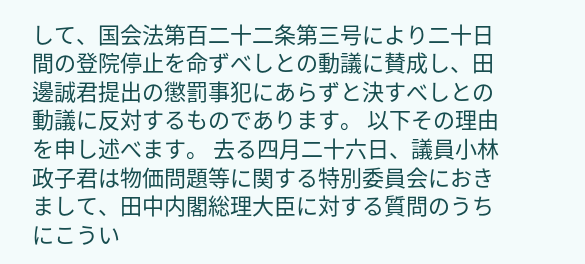して、国会法第百二十二条第三号により二十日間の登院停止を命ずべしとの動議に賛成し、田邊誠君提出の懲罰事犯にあらずと決すべしとの動議に反対するものであります。 以下その理由を申し述べます。 去る四月二十六日、議員小林政子君は物価問題等に関する特別委員会におきまして、田中内閣総理大臣に対する質問のうちにこうい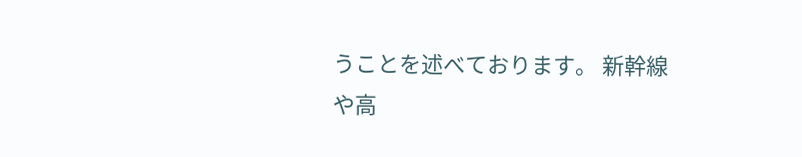うことを述べております。 新幹線や高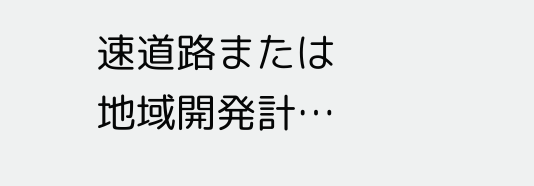速道路または地域開発計…